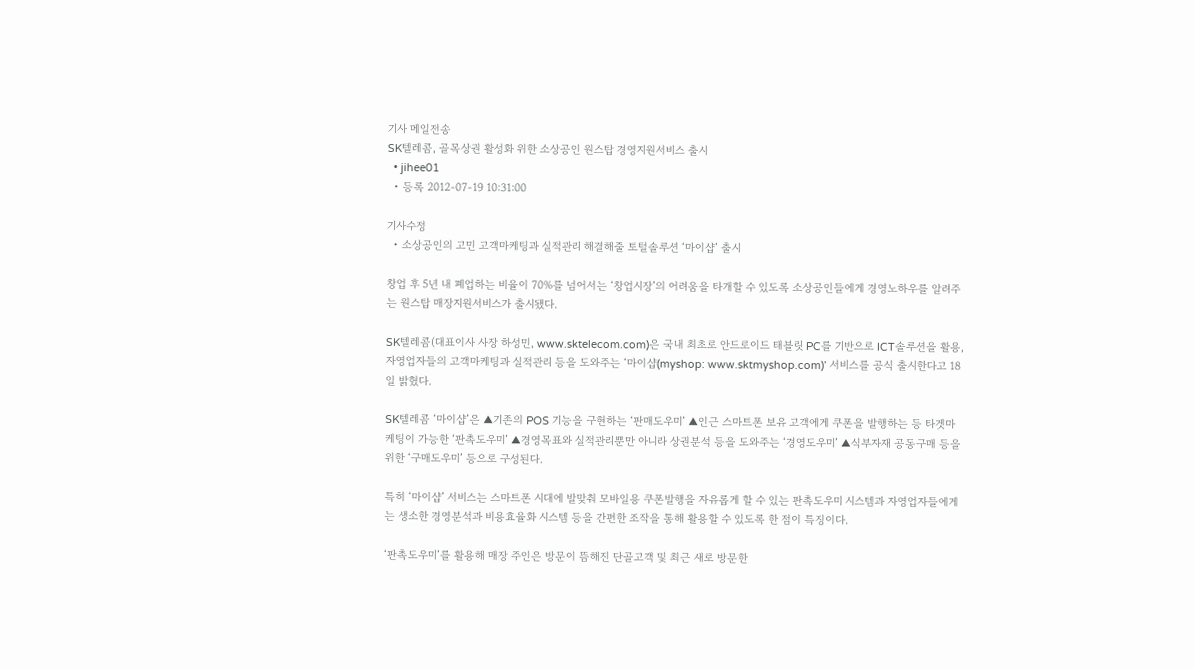기사 메일전송
SK텔레콤, 골목상권 활성화 위한 소상공인 원스탑 경영지원서비스 출시
  • jihee01
  • 등록 2012-07-19 10:31:00

기사수정
  • 소상공인의 고민 고객마케팅과 실적관리 해결해줄 토털솔루션 ‘마이샵’ 출시

창업 후 5년 내 폐업하는 비율이 70%를 넘어서는 ‘창업시장’의 어려움을 타개할 수 있도록 소상공인들에게 경영노하우를 알려주는 원스탑 매장지원서비스가 출시됐다.

SK텔레콤(대표이사 사장 하성민, www.sktelecom.com)은 국내 최초로 안드로이드 태블릿 PC를 기반으로 ICT솔루션을 활용, 자영업자들의 고객마케팅과 실적관리 등을 도와주는 ‘마이샵(myshop: www.sktmyshop.com)’ 서비스를 공식 출시한다고 18일 밝혔다.

SK텔레콤 ‘마이샵’은 ▲기존의 POS 기능을 구현하는 ‘판매도우미’ ▲인근 스마트폰 보유 고객에게 쿠폰을 발행하는 등 타겟마케팅이 가능한 ‘판촉도우미’ ▲경영목표와 실적관리뿐만 아니라 상권분석 등을 도와주는 ‘경영도우미’ ▲식부자재 공동구매 등을 위한 ‘구매도우미’ 등으로 구성된다.

특히 ‘마이샵’ 서비스는 스마트폰 시대에 발맞춰 모바일용 쿠폰발행을 자유롭게 할 수 있는 판촉도우미 시스템과 자영업자들에게는 생소한 경영분석과 비용효율화 시스템 등을 간편한 조작을 통해 활용할 수 있도록 한 점이 특징이다.

‘판촉도우미’를 활용해 매장 주인은 방문이 뜸해진 단골고객 및 최근 새로 방문한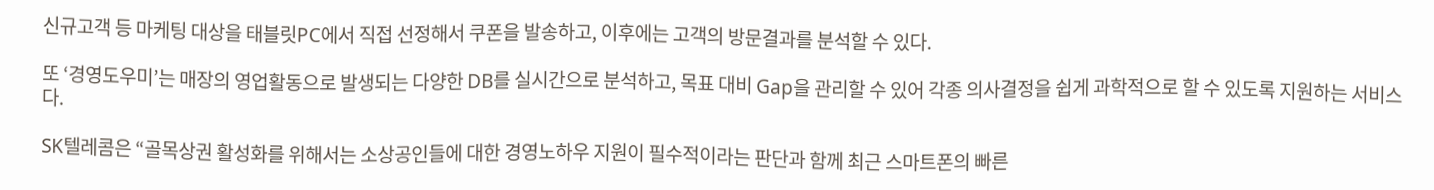신규고객 등 마케팅 대상을 태블릿PC에서 직접 선정해서 쿠폰을 발송하고, 이후에는 고객의 방문결과를 분석할 수 있다.

또 ‘경영도우미’는 매장의 영업활동으로 발생되는 다양한 DB를 실시간으로 분석하고, 목표 대비 Gap을 관리할 수 있어 각종 의사결정을 쉽게 과학적으로 할 수 있도록 지원하는 서비스다.

SK텔레콤은 “골목상권 활성화를 위해서는 소상공인들에 대한 경영노하우 지원이 필수적이라는 판단과 함께 최근 스마트폰의 빠른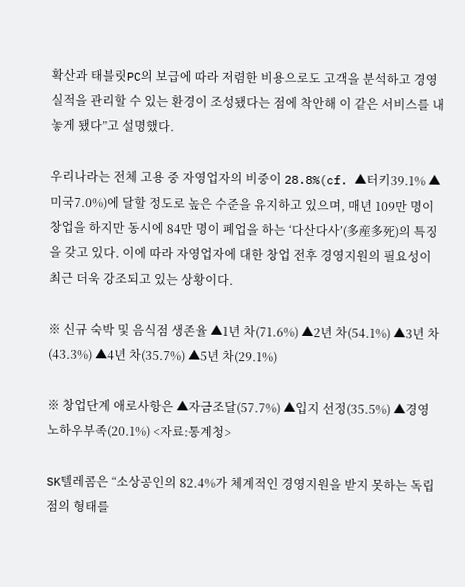확산과 태블릿PC의 보급에 따라 저렴한 비용으로도 고객을 분석하고 경영실적을 관리할 수 있는 환경이 조성됐다는 점에 착안해 이 같은 서비스를 내놓게 됐다”고 설명했다.

우리나라는 전체 고용 중 자영업자의 비중이 28.8%(cf. ▲터키39.1% ▲미국7.0%)에 달할 정도로 높은 수준을 유지하고 있으며, 매년 109만 명이 창업을 하지만 동시에 84만 명이 폐업을 하는 ‘다산다사’(多産多死)의 특징을 갖고 있다. 이에 따라 자영업자에 대한 창업 전후 경영지원의 필요성이 최근 더욱 강조되고 있는 상황이다.

※ 신규 숙박 및 음식점 생존율 ▲1년 차(71.6%) ▲2년 차(54.1%) ▲3년 차(43.3%) ▲4년 차(35.7%) ▲5년 차(29.1%)

※ 창업단계 애로사항은 ▲자금조달(57.7%) ▲입지 선정(35.5%) ▲경영노하우부족(20.1%) <자료:통계청>

SK텔레콤은 “소상공인의 82.4%가 체계적인 경영지원을 받지 못하는 독립점의 형태를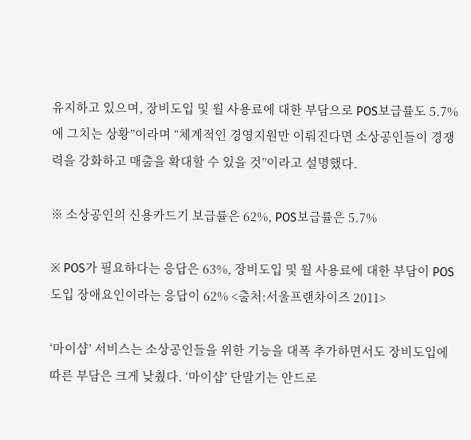유지하고 있으며, 장비도입 및 월 사용료에 대한 부담으로 POS보급률도 5.7%에 그치는 상황”이라며 “체계적인 경영지원만 이뤄진다면 소상공인들이 경쟁력을 강화하고 매출을 확대할 수 있을 것”이라고 설명했다.

※ 소상공인의 신용카드기 보급률은 62%, POS보급률은 5.7%

※ POS가 필요하다는 응답은 63%, 장비도입 및 월 사용료에 대한 부담이 POS도입 장애요인이라는 응답이 62% <출처:서울프랜차이즈 2011>

‘마이샵’ 서비스는 소상공인들을 위한 기능을 대폭 추가하면서도 장비도입에 따른 부담은 크게 낮췄다. ‘마이샵’ 단말기는 안드로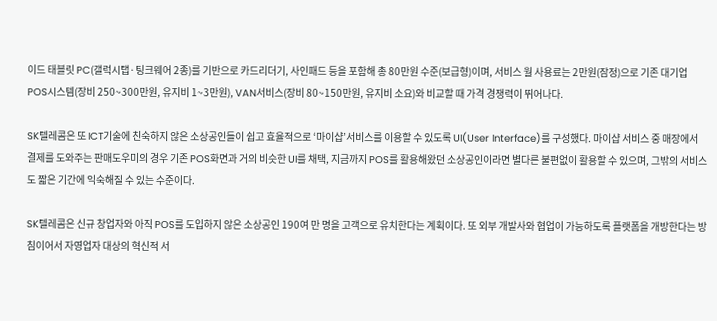이드 태블릿 PC(갤럭시탭·팅크웨어 2종)를 기반으로 카드리더기, 사인패드 등을 포함해 총 80만원 수준(보급형)이며, 서비스 월 사용료는 2만원(잠정)으로 기존 대기업 POS시스템(장비 250~300만원, 유지비 1~3만원), VAN서비스(장비 80~150만원, 유지비 소요)와 비교할 때 가격 경쟁력이 뛰어나다.

SK텔레콤은 또 ICT기술에 친숙하지 않은 소상공인들이 쉽고 효율적으로 ‘마이샵’서비스를 이용할 수 있도록 UI(User Interface)를 구성했다. 마이샵 서비스 중 매장에서 결제를 도와주는 판매도우미의 경우 기존 POS화면과 거의 비슷한 UI를 채택, 지금까지 POS를 활용해왔던 소상공인이라면 별다른 불편없이 활용할 수 있으며, 그밖의 서비스도 짧은 기간에 익숙해질 수 있는 수준이다.

SK텔레콤은 신규 창업자와 아직 POS를 도입하지 않은 소상공인 190여 만 명을 고객으로 유치한다는 계획이다. 또 외부 개발사와 협업이 가능하도록 플랫폼을 개방한다는 방침이어서 자영업자 대상의 혁신적 서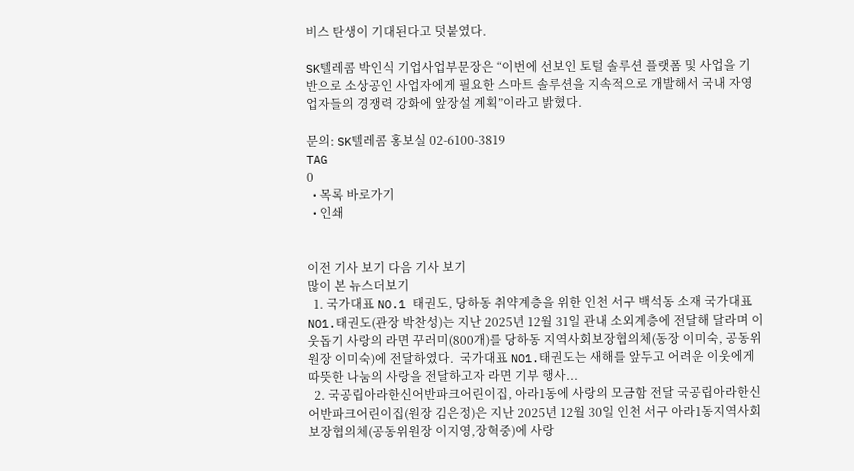비스 탄생이 기대된다고 덧붙였다.

SK텔레콤 박인식 기업사업부문장은 “이번에 선보인 토털 솔루션 플랫폼 및 사업을 기반으로 소상공인 사업자에게 필요한 스마트 솔루션을 지속적으로 개발해서 국내 자영업자들의 경쟁력 강화에 앞장설 계획”이라고 밝혔다.

문의: SK텔레콤 홍보실 02-6100-3819
TAG
0
  • 목록 바로가기
  • 인쇄


이전 기사 보기 다음 기사 보기
많이 본 뉴스더보기
  1. 국가대표 NO.1 태권도, 당하동 취약계층을 위한 인천 서구 백석동 소재 국가대표 NO1.태권도(관장 박찬성)는 지난 2025년 12월 31일 관내 소외계층에 전달해 달라며 이웃돕기 사랑의 라면 꾸러미(800개)를 당하동 지역사회보장협의체(동장 이미숙, 공동위원장 이미숙)에 전달하였다.  국가대표 NO1.태권도는 새해를 앞두고 어려운 이웃에게 따뜻한 나눔의 사랑을 전달하고자 라면 기부 행사...
  2. 국공립아라한신어반파크어린이집, 아라1동에 사랑의 모금함 전달 국공립아라한신어반파크어린이집(원장 김은정)은 지난 2025년 12월 30일 인천 서구 아라1동지역사회보장협의체(공동위원장 이지영,장혁중)에 사랑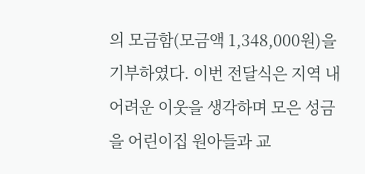의 모금함(모금액 1,348,000원)을 기부하였다. 이번 전달식은 지역 내 어려운 이웃을 생각하며 모은 성금을 어린이집 원아들과 교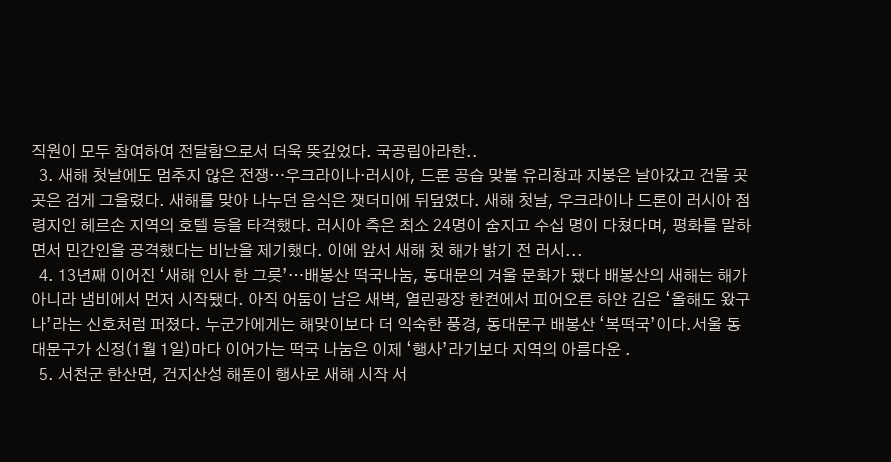직원이 모두 참여하여 전달함으로서 더욱 뜻깊었다. 국공립아라한..
  3. 새해 첫날에도 멈추지 않은 전쟁…우크라이나·러시아, 드론 공습 맞불 유리창과 지붕은 날아갔고 건물 곳곳은 검게 그을렸다. 새해를 맞아 나누던 음식은 잿더미에 뒤덮였다. 새해 첫날, 우크라이나 드론이 러시아 점령지인 헤르손 지역의 호텔 등을 타격했다. 러시아 측은 최소 24명이 숨지고 수십 명이 다쳤다며, 평화를 말하면서 민간인을 공격했다는 비난을 제기했다. 이에 앞서 새해 첫 해가 밝기 전 러시...
  4. 13년째 이어진 ‘새해 인사 한 그릇’…배봉산 떡국나눔, 동대문의 겨울 문화가 됐다 배봉산의 새해는 해가 아니라 냄비에서 먼저 시작됐다. 아직 어둠이 남은 새벽, 열린광장 한켠에서 피어오른 하얀 김은 ‘올해도 왔구나’라는 신호처럼 퍼졌다. 누군가에게는 해맞이보다 더 익숙한 풍경, 동대문구 배봉산 ‘복떡국’이다.서울 동대문구가 신정(1월 1일)마다 이어가는 떡국 나눔은 이제 ‘행사’라기보다 지역의 아름다운 .
  5. 서천군 한산면, 건지산성 해돋이 행사로 새해 시작 서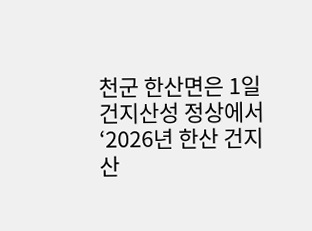천군 한산면은 1일 건지산성 정상에서 ‘2026년 한산 건지산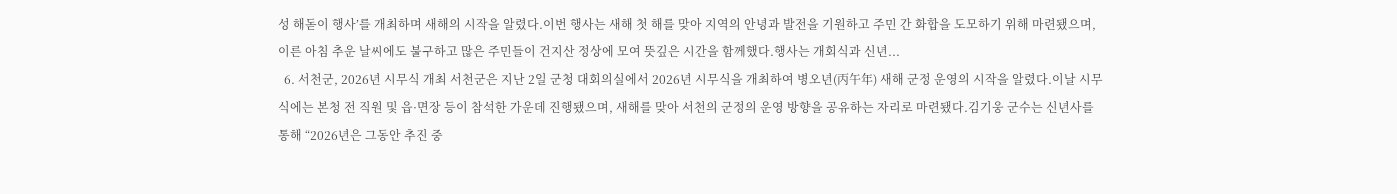성 해돋이 행사’를 개최하며 새해의 시작을 알렸다.이번 행사는 새해 첫 해를 맞아 지역의 안녕과 발전을 기원하고 주민 간 화합을 도모하기 위해 마련됐으며, 이른 아침 추운 날씨에도 불구하고 많은 주민들이 건지산 정상에 모여 뜻깊은 시간을 함께했다.행사는 개회식과 신년...
  6. 서천군, 2026년 시무식 개최 서천군은 지난 2일 군청 대회의실에서 2026년 시무식을 개최하여 병오년(丙午年) 새해 군정 운영의 시작을 알렸다.이날 시무식에는 본청 전 직원 및 읍·면장 등이 참석한 가운데 진행됐으며, 새해를 맞아 서천의 군정의 운영 방향을 공유하는 자리로 마련됐다.김기웅 군수는 신년사를 통해 “2026년은 그동안 추진 중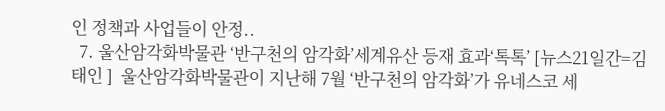인 정책과 사업들이 안정..
  7. 울산암각화박물관 ‘반구천의 암각화’세계유산 등재 효과‘톡톡’ [뉴스21일간=김태인 ]  울산암각화박물관이 지난해 7월 ‘반구천의 암각화’가 유네스코 세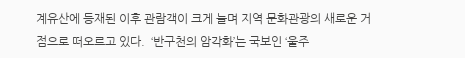계유산에 등재된 이후 관람객이 크게 늘며 지역 문화관광의 새로운 거점으로 떠오르고 있다.  ‘반구천의 암각화’는 국보인 ‘울주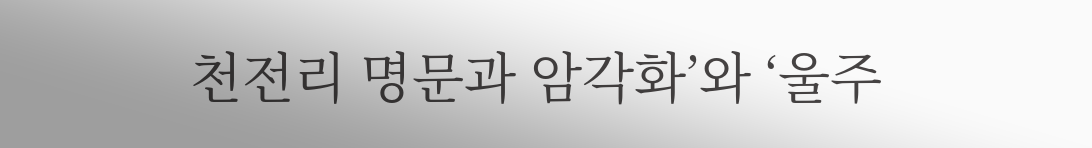천전리 명문과 암각화’와 ‘울주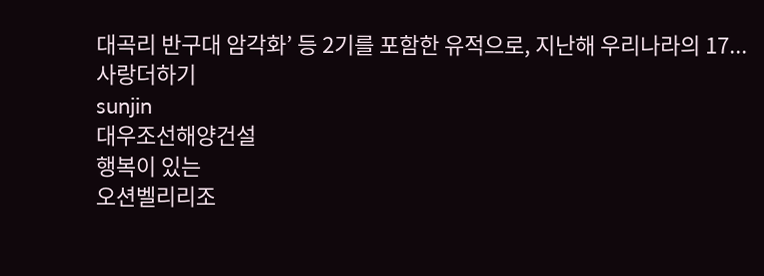대곡리 반구대 암각화’ 등 2기를 포함한 유적으로, 지난해 우리나라의 17...
사랑더하기
sunjin
대우조선해양건설
행복이 있는
오션벨리리조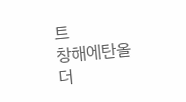트
창해에탄올
더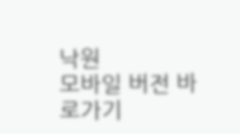낙원
모바일 버전 바로가기